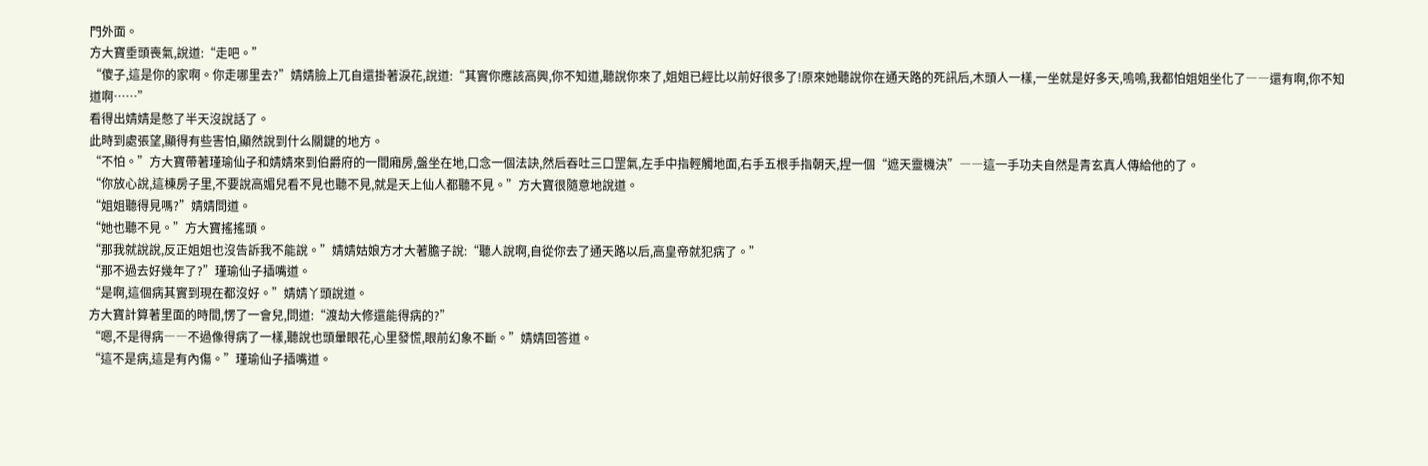門外面。
方大寶垂頭喪氣,說道:“走吧。”
“傻子,這是你的家啊。你走哪里去?”婧婧臉上兀自還掛著淚花,說道:“其實你應該高興,你不知道,聽說你來了,姐姐已經比以前好很多了!原來她聽說你在通天路的死訊后,木頭人一樣,一坐就是好多天,嗚嗚,我都怕姐姐坐化了――還有啊,你不知道啊……”
看得出婧婧是憋了半天沒說話了。
此時到處張望,顯得有些害怕,顯然說到什么關鍵的地方。
“不怕。”方大寶帶著瑾瑜仙子和婧婧來到伯爵府的一間廂房,盤坐在地,口念一個法訣,然后吞吐三口罡氣,左手中指輕觸地面,右手五根手指朝天,捏一個“遮天靈機決”――這一手功夫自然是青玄真人傳給他的了。
“你放心說,這棟房子里,不要說高媚兒看不見也聽不見,就是天上仙人都聽不見。”方大寶很隨意地說道。
“姐姐聽得見嗎?”婧婧問道。
“她也聽不見。”方大寶搖搖頭。
“那我就說說,反正姐姐也沒告訴我不能說。”婧婧姑娘方才大著膽子說:“聽人說啊,自從你去了通天路以后,高皇帝就犯病了。”
“那不過去好幾年了?”瑾瑜仙子插嘴道。
“是啊,這個病其實到現在都沒好。”婧婧丫頭說道。
方大寶計算著里面的時間,愣了一會兒,問道:“渡劫大修還能得病的?”
“嗯,不是得病――不過像得病了一樣,聽說也頭暈眼花,心里發慌,眼前幻象不斷。”婧婧回答道。
“這不是病,這是有內傷。”瑾瑜仙子插嘴道。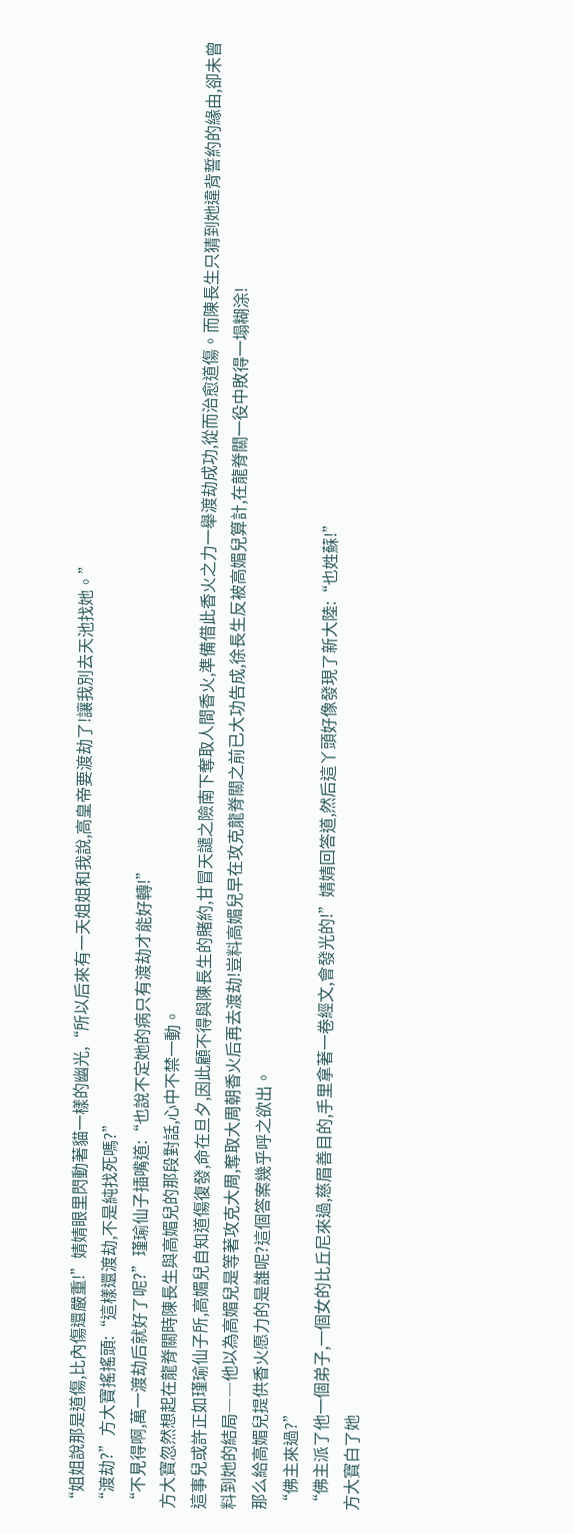“姐姐說那是道傷,比內傷還嚴重!”婧婧眼里閃動著貓一樣的幽光,“所以后來有一天姐姐和我說,高皇帝要渡劫了!讓我別去天池找她。”
“渡劫?”方大寶搖搖頭:“這樣還渡劫,不是純找死嗎?”
“不見得啊,萬一渡劫后就好了呢?”瑾瑜仙子插嘴道:“也說不定她的病只有渡劫才能好轉!”
方大寶忽然想起在龍脊關時陳長生與高媚兒的那段對話,心中不禁一動。
這事兒或許正如瑾瑜仙子所,高媚兒自知道傷復發,命在旦夕,因此顧不得與陳長生的賭約,甘冒天譴之險南下奪取人間香火,準備借此香火之力一舉渡劫成功,從而治愈道傷。而陳長生只猜到她違背誓約的緣由,卻未曾料到她的結局――他以為高媚兒是等著攻克大周,奪取大周朝香火后再去渡劫!豈料高媚兒早在攻克龍脊關之前已大功告成,徐長生反被高媚兒算計,在龍脊關一役中敗得一塌糊涂!
那么給高媚兒提供香火愿力的是誰呢?這個答案幾乎呼之欲出。
“佛主來過?”
“佛主派了他一個弟子,一個女的比丘尼來過,慈眉善目的,手里拿著一卷經文,會發光的!”婧婧回答道,然后這丫頭好像發現了新大陸:“也姓蘇!”
方大寶白了她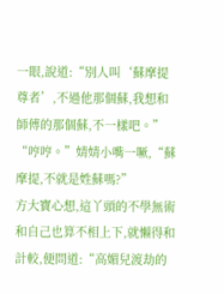一眼,說道:“別人叫‘蘇摩提尊者’,不過他那個蘇,我想和師傅的那個蘇,不一樣吧。”
“哼哼。”婧婧小嘴一噘,“蘇摩提,不就是姓蘇嗎?”
方大寶心想,這丫頭的不學無術和自己也算不相上下,就懶得和計較,便問道:“高媚兒渡劫的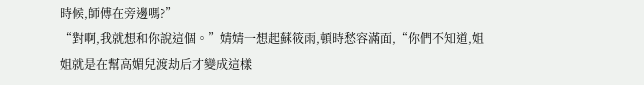時候,師傅在旁邊嗎?”
“對啊,我就想和你說這個。”婧婧一想起蘇筱雨,頓時愁容滿面,“你們不知道,姐姐就是在幫高媚兒渡劫后才變成這樣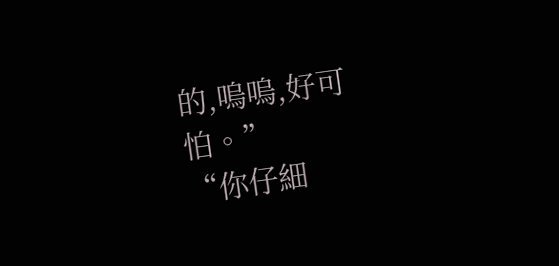的,嗚嗚,好可怕。”
“你仔細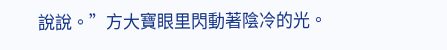說說。”方大寶眼里閃動著陰冷的光。